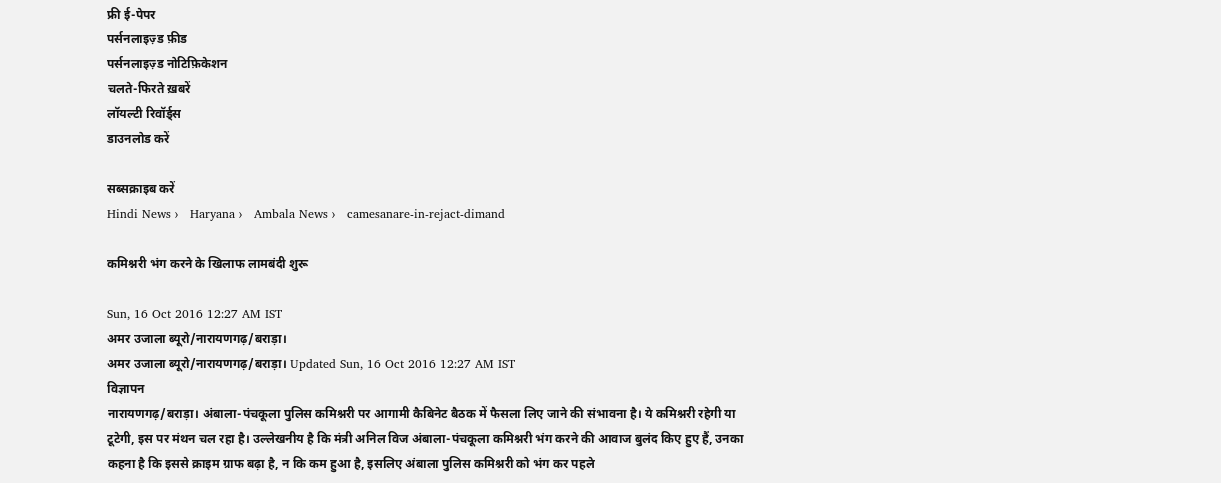फ्री ई-पेपर
पर्सनलाइज़्ड फ़ीड
पर्सनलाइज़्ड नोटिफ़िकेशन
चलते-फिरते ख़बरें
लॉयल्टी रिवॉर्ड्स
डाउनलोड करें

सब्सक्राइब करें
Hindi News ›   Haryana ›   Ambala News ›   camesanare-in-rejact-dimand

कमिश्नरी भंग करने के खिलाफ लामबंदी शुरू

Sun, 16 Oct 2016 12:27 AM IST
अमर उजाला ब्यूरो/नारायणगढ़/बराड़ा।
अमर उजाला ब्यूरो/नारायणगढ़/बराड़ा। Updated Sun, 16 Oct 2016 12:27 AM IST
विज्ञापन
नारायणगढ़/बराड़ा। अंबाला-पंचकूला पुलिस कमिश्नरी पर आगामी कैबिनेट बैठक में फैसला लिए जाने की संभावना है। ये कमिश्नरी रहेगी या टूटेगी, इस पर मंथन चल रहा है। उल्लेखनीय है कि मंत्री अनिल विज अंबाला-पंचकूला कमिश्नरी भंग करने की आवाज बुलंद किए हुए हैं, उनका कहना है कि इससे क्राइम ग्राफ बढ़ा है, न कि कम हुआ है, इसलिए अंबाला पुलिस कमिश्नरी को भंग कर पहले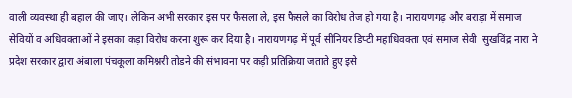वाली व्यवस्था ही बहाल की जाए। लेकिन अभी सरकार इस पर फैसला ले, इस फैसले का विरोध तेज हो गया है। नारायणगढ़ और बराड़ा में समाज सेवियों व अधिवक्ताओं ने इसका कड़ा विरोध करना शुरू कर दिया है। नारायणगढ़ में पूर्व सीनियर डिप्टी महाधिवक्ता एवं समाज सेवी  सुखविंद्र नारा ने प्रदेश सरकार द्वारा अंबाला पंचकूला कमिश्नरी तोडने की संभावना पर कड़ी प्रतिक्रिया जताते हुए इसे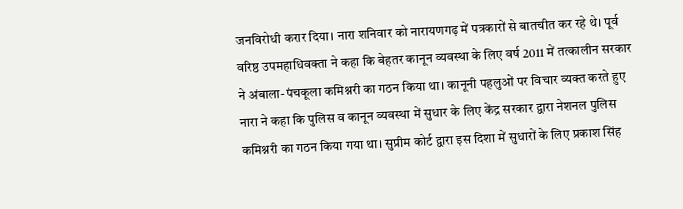जनविरोधी करार दिया। नारा शनिवार को नारायणगढ़ में पत्रकारों से बातचीत कर रहे थे। पूर्व वरिष्ठ उपमहाधिवक्ता ने कहा कि बेहतर कानून व्यवस्था के लिए वर्ष 2011 में तत्कालीन सरकार ने अंबाला-पंचकूला कमिश्नरी का गठन किया था। कानूनी पहलुओं पर विचार व्यक्त करते हुए नारा ने कहा कि पुलिस व कानून व्यवस्था में सुधार के लिए केंद्र सरकार द्वारा नेशनल पुलिस कमिश्नरी का गठन किया गया था। सुप्रीम कोर्ट द्वारा इस दिशा में सुधारों के लिए प्रकाश सिंह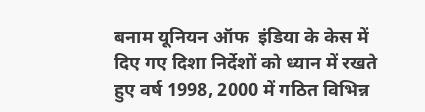बनाम यूनियन ऑफ  इंडिया के केस में दिए गए दिशा निर्देशों को ध्यान में रखते हुए वर्ष 1998, 2000 में गठित विभिन्न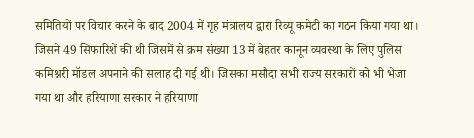समितियों पर विचार करने के बाद 2004 में गृह मंत्रालय द्वारा रिव्यू कमेटी का गठन किया गया था। जिसने 49 सिफारिशें की थी जिसमें से क्रम संख्या 13 में बेहतर कानून व्यवस्था के लिए पुलिस कमिश्नरी मॉडल अपनाने की सलाह दी गई थी। जिसका मसौदा सभी राज्य सरकारों को भी भेजा गया था और हरियाणा सरकार ने हरियाणा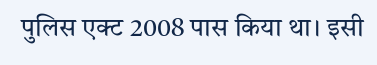पुलिस एक्ट 2008 पास किया था। इसी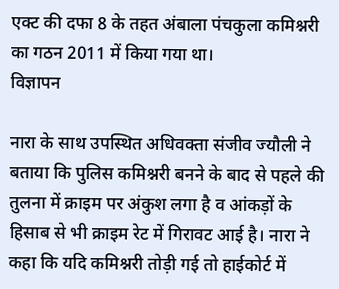एक्ट की दफा 8 के तहत अंबाला पंचकुला कमिश्नरी का गठन 2011 में किया गया था।
विज्ञापन

नारा के साथ उपस्थित अधिवक्ता संजीव ज्यौली ने बताया कि पुलिस कमिश्नरी बनने के बाद से पहले की तुलना में क्राइम पर अंकुश लगा है व आंकड़ों के हिसाब से भी क्राइम रेट में गिरावट आई है। नारा ने कहा कि यदि कमिश्नरी तोड़ी गई तो हाईकोर्ट में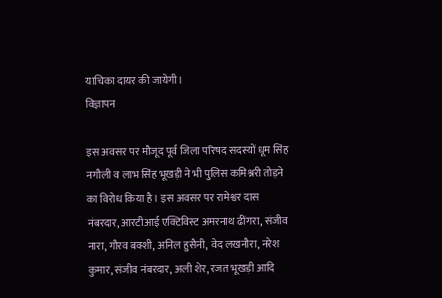याचिका दायर की जायेगी।
विज्ञापन

इस अवसर पर मौजूद पूर्व जिला परिषद सदस्यों धूम सिंह नगौली व लाभ सिंह भूखड़ी ने भी पुलिस कमिश्नरी तोड़ने का विरोध किया है। इस अवसर पर रामेश्वर दास नंबरदार, आरटीआई एक्टिविस्ट अमरनाथ ढींगरा, संजीव नारा, गौरव बक्शी, अनिल हुसैनी, वेद लखनौरा, नरेश कुमार, संजीव नंबरदार, अली शेर, रजत भूखड़ी आदि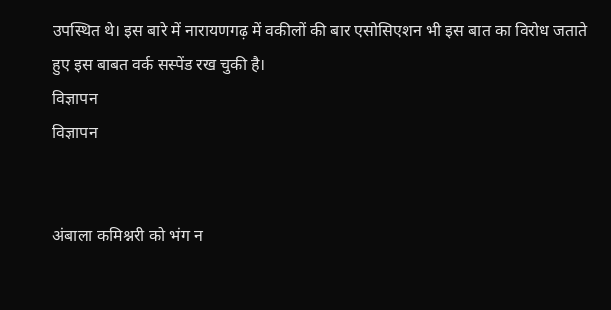उपस्थित थे। इस बारे में नारायणगढ़ में वकीलों की बार एसोसिएशन भी इस बात का विरोध जताते हुए इस बाबत वर्क सस्पेंड रख चुकी है।
विज्ञापन
विज्ञापन


अंबाला कमिश्नरी को भंग न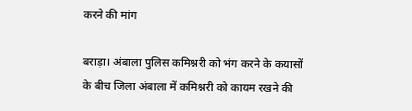करने की मांग

बराड़ा। अंबाला पुलिस कमिश्नरी को भंग करने के कयासों के बीच जिला अंबाला में कमिश्नरी को कायम रखने की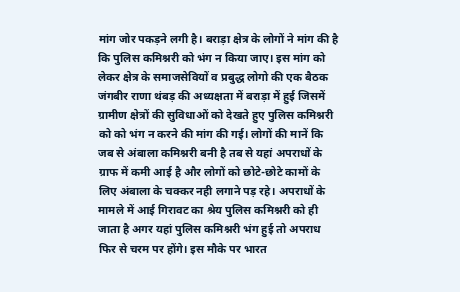मांग जोर पकड़ने लगी है। बराड़ा क्षेत्र के लोगों ने मांग की है कि पुलिस कमिश्नरी को भंग न किया जाए। इस मांग को लेकर क्षेत्र के समाजसेवियों व प्रबुद्ध लोगो की एक बैठक जंगबीर राणा थंबड़ की अध्यक्षता में बराड़ा में हुई जिसमें ग्रामीण क्षेत्रों की सुविधाओं को देखते हुए पुलिस कमिश्नरी को को भंग न करने की मांग की गई। लोगों की मानें कि जब से अंबाला कमिश्नरी बनी है तब से यहां अपराधों के ग्राफ में कमी आई है और लोगों को छोटे-छोटे कामों के लिए अंबाला के चक्कर नही लगाने पड़ रहे। अपराधों के मामले में आई गिरावट का श्रेय पुलिस कमिश्नरी को ही जाता है अगर यहां पुलिस कमिश्नरी भंग हुई तो अपराध फिर से चरम पर होंगे। इस मौके पर भारत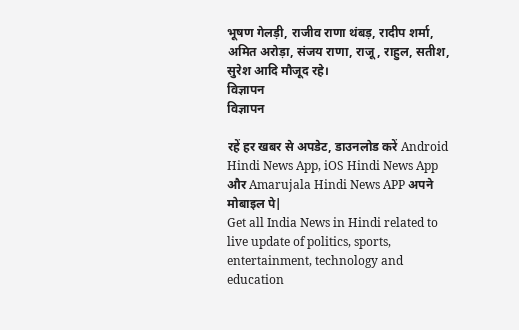भूषण गेलड़ी, राजीव राणा थंबड़, रादीप शर्मा, अमित अरोड़ा, संजय राणा, राजू, राहुल, सतीश, सुरेश आदि मौजूद रहे।
विज्ञापन
विज्ञापन

रहें हर खबर से अपडेट, डाउनलोड करें Android Hindi News App, iOS Hindi News App और Amarujala Hindi News APP अपने मोबाइल पे|
Get all India News in Hindi related to live update of politics, sports, entertainment, technology and education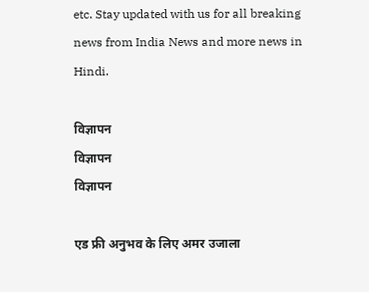etc. Stay updated with us for all breaking news from India News and more news in Hindi.

विज्ञापन
विज्ञापन
विज्ञापन

एड फ्री अनुभव के लिए अमर उजाला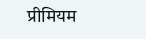प्रीमियम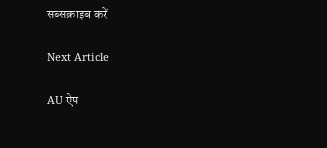सब्सक्राइब करें

Next Article

AU ऐप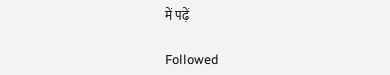में पढ़ें

Followed